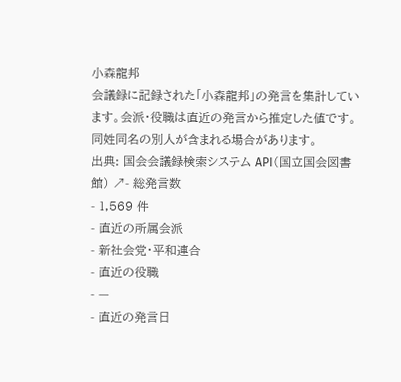小森龍邦
会議録に記録された「小森龍邦」の発言を集計しています。会派・役職は直近の発言から推定した値です。同姓同名の別人が含まれる場合があります。
出典: 国会会議録検索システム API(国立国会図書館) ↗- 総発言数
- 1,569 件
- 直近の所属会派
- 新社会党・平和連合
- 直近の役職
- —
- 直近の発言日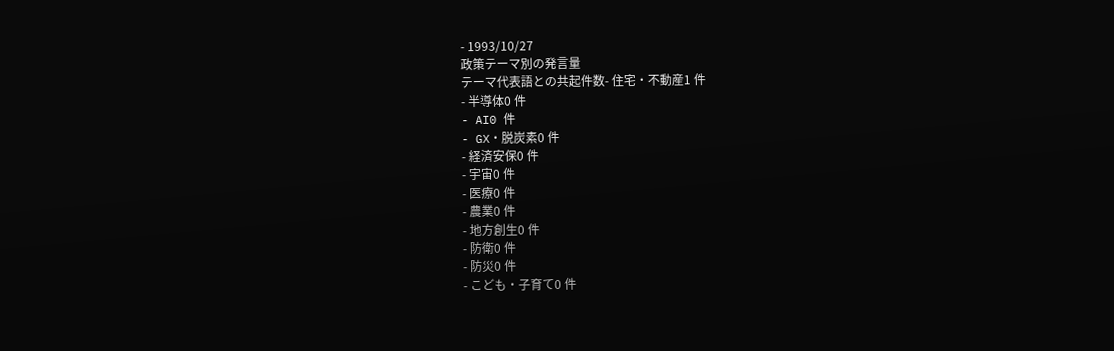- 1993/10/27
政策テーマ別の発言量
テーマ代表語との共起件数- 住宅・不動産1 件
- 半導体0 件
- AI0 件
- GX・脱炭素0 件
- 経済安保0 件
- 宇宙0 件
- 医療0 件
- 農業0 件
- 地方創生0 件
- 防衛0 件
- 防災0 件
- こども・子育て0 件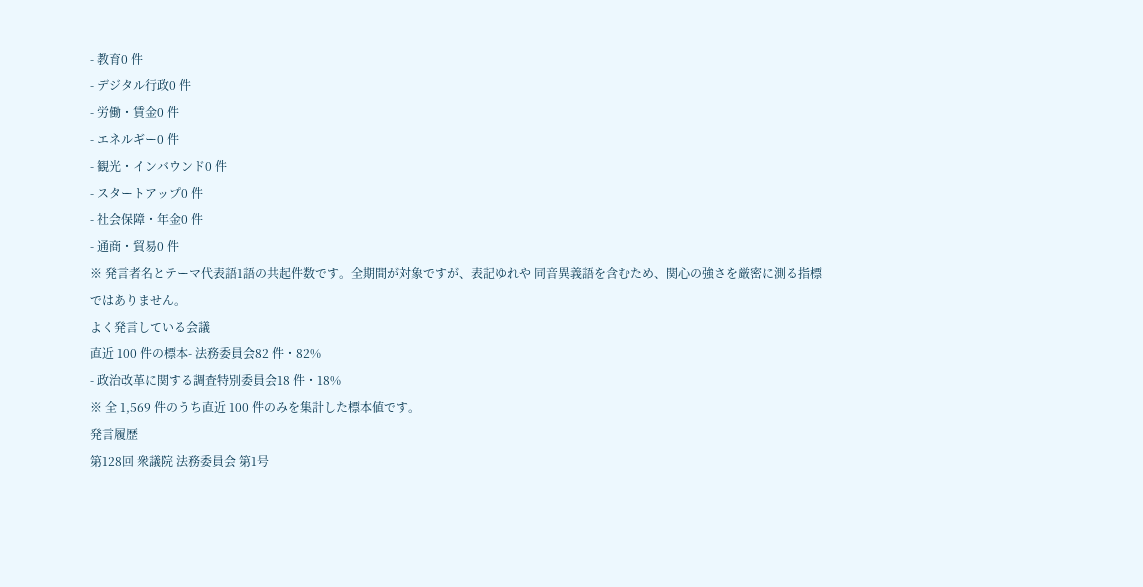- 教育0 件
- デジタル行政0 件
- 労働・賃金0 件
- エネルギー0 件
- 観光・インバウンド0 件
- スタートアップ0 件
- 社会保障・年金0 件
- 通商・貿易0 件
※ 発言者名とテーマ代表語1語の共起件数です。全期間が対象ですが、表記ゆれや 同音異義語を含むため、関心の強さを厳密に測る指標ではありません。
よく発言している会議
直近 100 件の標本- 法務委員会82 件・82%
- 政治改革に関する調査特別委員会18 件・18%
※ 全 1,569 件のうち直近 100 件のみを集計した標本値です。
発言履歴
第128回 衆議院 法務委員会 第1号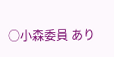○小森委員 あり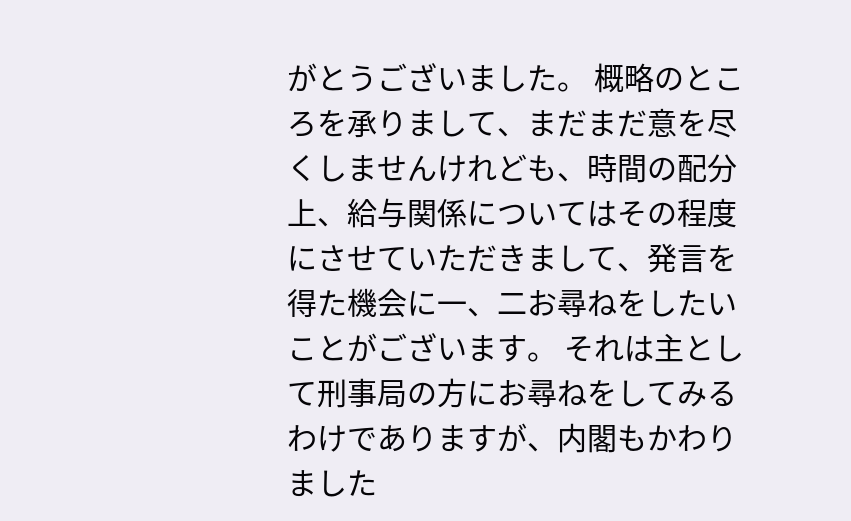がとうございました。 概略のところを承りまして、まだまだ意を尽くしませんけれども、時間の配分上、給与関係についてはその程度にさせていただきまして、発言を得た機会に一、二お尋ねをしたいことがございます。 それは主として刑事局の方にお尋ねをしてみるわけでありますが、内閣もかわりました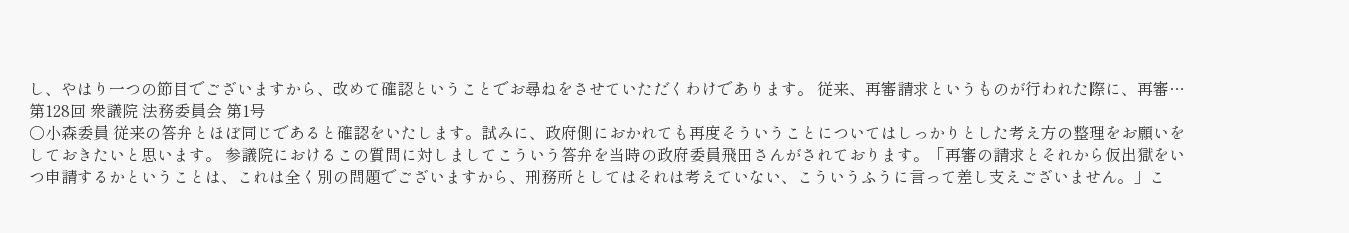し、やはり一つの節目でございますから、改めて確認ということでお尋ねをさせていただくわけであります。 従来、再審請求というものが行われた際に、再審…
第128回 衆議院 法務委員会 第1号
○小森委員 従来の答弁とほぼ同じであると確認をいたします。試みに、政府側におかれても再度そういうことについてはしっかりとした考え方の整理をお願いをしておきたいと思います。 参議院におけるこの質問に対しましてこういう答弁を当時の政府委員飛田さんがされております。「再審の請求とそれから仮出獄をいつ申請するかということは、これは全く別の問題でございますから、刑務所としてはそれは考えていない、こういうふうに言って差し支えございません。」こ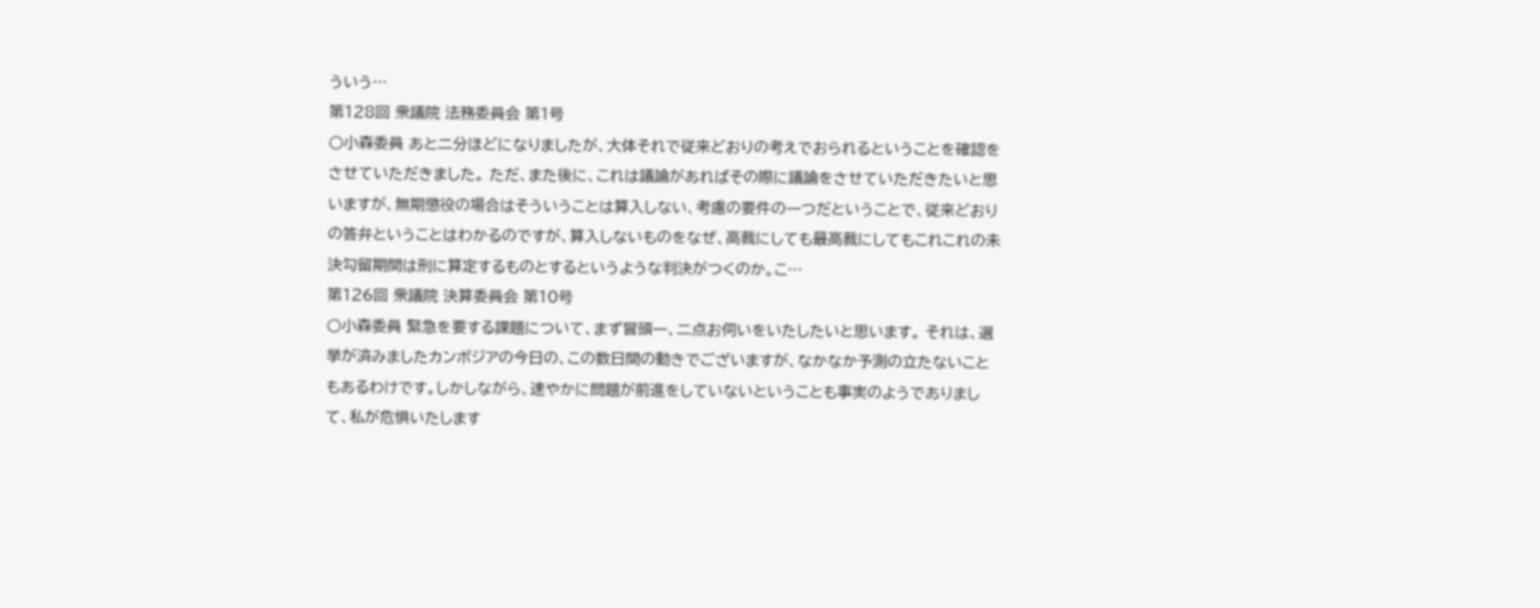ういう…
第128回 衆議院 法務委員会 第1号
○小森委員 あと二分ほどになりましたが、大体それで従来どおりの考えでおられるということを確認をさせていただきました。 ただ、また後に、これは議論があればその際に議論をさせていただきたいと思いますが、無期懲役の場合はそういうことは算入しない、考慮の要件の一つだということで、従来どおりの答弁ということはわかるのですが、算入しないものをなぜ、高裁にしても最高裁にしてもこれこれの未決勾留期間は刑に算定するものとするというような判決がつくのか。こ…
第126回 衆議院 決算委員会 第10号
○小森委員 緊急を要する課題について、まず冒頭一、二点お伺いをいたしたいと思います。 それは、選挙が済みましたカンボジアの今日の、この数日間の動きでございますが、なかなか予測の立たないこともあるわけです。しかしながら、速やかに問題が前進をしていないということも事実のようでありまして、私が危惧いたします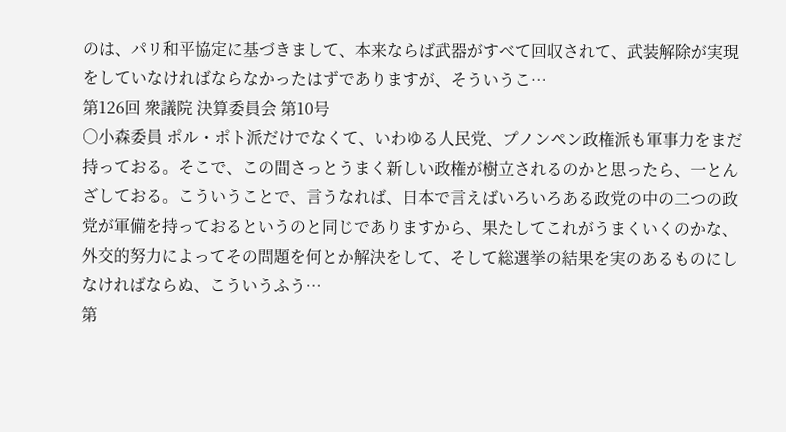のは、パリ和平協定に基づきまして、本来ならば武器がすべて回収されて、武装解除が実現をしていなければならなかったはずでありますが、そういうこ…
第126回 衆議院 決算委員会 第10号
○小森委員 ポル・ポト派だけでなくて、いわゆる人民党、プノンペン政権派も軍事力をまだ持っておる。そこで、この間さっとうまく新しい政権が樹立されるのかと思ったら、一とんざしておる。こういうことで、言うなれば、日本で言えばいろいろある政党の中の二つの政党が軍備を持っておるというのと同じでありますから、果たしてこれがうまくいくのかな、外交的努力によってその問題を何とか解決をして、そして総選挙の結果を実のあるものにしなければならぬ、こういうふう…
第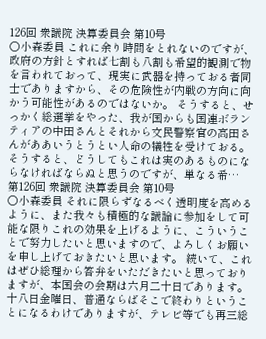126回 衆議院 決算委員会 第10号
○小森委員 これに余り時間をとれないのですが、政府の方針とすれば七割も八割も希望的観測で物を言われておって、現実に武器を持っておる者同士でありますから、その危険性が内戦の方向に向かう可能性があるのではないか。 そうすると、せっかく総選挙をやった、我が国からも国連ボランティアの中田さんとそれから文民警察官の高田さんがああいうとうとい人命の犠牲を受けておる。そうすると、どうしてもこれは実のあるものにならなければならぬと思うのですが、単なる希…
第126回 衆議院 決算委員会 第10号
○小森委員 それに限らずなるべく透明度を高めるように、また我々も積極的な議論に参加をして可能な限りこれの効果を上げるように、こういうことで努力したいと思いますので、よろしくお願いを申し上げておきたいと思います。 続いて、これはぜひ総理から答弁をいただきたいと思っておりますが、本国会の会期は六月二十日であります。十八日金曜日、普通ならばそこで終わりということになるわけでありますが、テレビ等でも再三総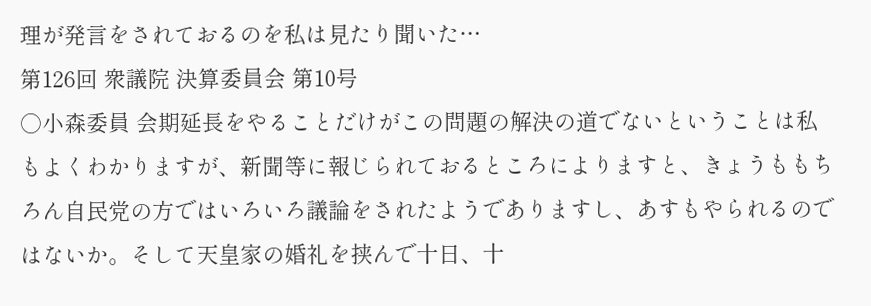理が発言をされておるのを私は見たり聞いた…
第126回 衆議院 決算委員会 第10号
○小森委員 会期延長をやることだけがこの問題の解決の道でないということは私もよくわかりますが、新聞等に報じられておるところによりますと、きょうももちろん自民党の方ではいろいろ議論をされたようでありますし、あすもやられるのではないか。そして天皇家の婚礼を挟んで十日、十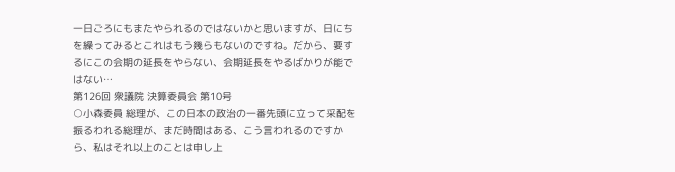一日ごろにもまたやられるのではないかと思いますが、日にちを繰ってみるとこれはもう幾らもないのですね。だから、要するにこの会期の延長をやらない、会期延長をやるばかりが能ではない…
第126回 衆議院 決算委員会 第10号
○小森委員 総理が、この日本の政治の一番先頭に立って采配を振るわれる総理が、まだ時間はある、こう言われるのですから、私はそれ以上のことは申し上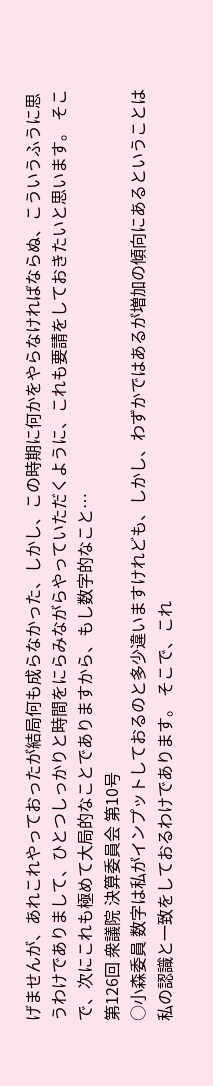げませんが、あれこれやっておったが結局何も成らなかった、しかし、この時期に何かをやらなければならぬ、こういうふうに思うわけでありまして、ひとつしっかりと時間をにらみながらやっていただくように、これも要請をしておきたいと思います。 そこで、次にこれも極めて大局的なことでありますから、もし数字的なこと…
第126回 衆議院 決算委員会 第10号
○小森委員 数字は私がインプットしておるのと多少違いますけれども、しかし、わずかではあるが増加の傾向にあるということは私の認識と一致をしておるわけであります。 そこで、これ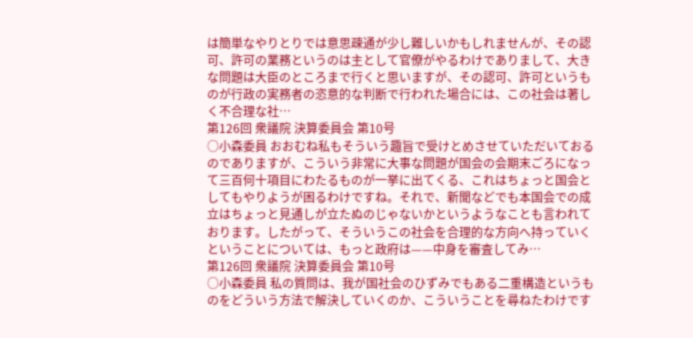は簡単なやりとりでは意思疎通が少し難しいかもしれませんが、その認可、許可の業務というのは主として官僚がやるわけでありまして、大きな問題は大臣のところまで行くと思いますが、その認可、許可というものが行政の実務者の恣意的な判断で行われた場合には、この社会は著しく不合理な社…
第126回 衆議院 決算委員会 第10号
○小森委員 おおむね私もそういう趣旨で受けとめさせていただいておるのでありますが、こういう非常に大事な問題が国会の会期末ごろになって三百何十項目にわたるものが一挙に出てくる、これはちょっと国会としてもやりようが困るわけですね。それで、新聞などでも本国会での成立はちょっと見通しが立たぬのじゃないかというようなことも言われております。したがって、そういうこの社会を合理的な方向へ持っていくということについては、もっと政府は——中身を審査してみ…
第126回 衆議院 決算委員会 第10号
○小森委員 私の質問は、我が国社会のひずみでもある二重構造というものをどういう方法で解決していくのか、こういうことを尋ねたわけです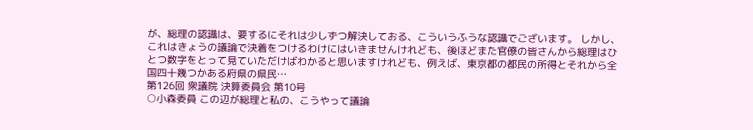が、総理の認識は、要するにそれは少しずつ解決しておる、こういうふうな認識でございます。 しかし、これはきょうの議論で決着をつけるわけにはいきませんけれども、後ほどまた官僚の皆さんから総理はひとつ数字をとって見ていただけばわかると思いますけれども、例えば、東京都の都民の所得とそれから全国四十幾つかある府県の県民…
第126回 衆議院 決算委員会 第10号
○小森委員 この辺が総理と私の、こうやって議論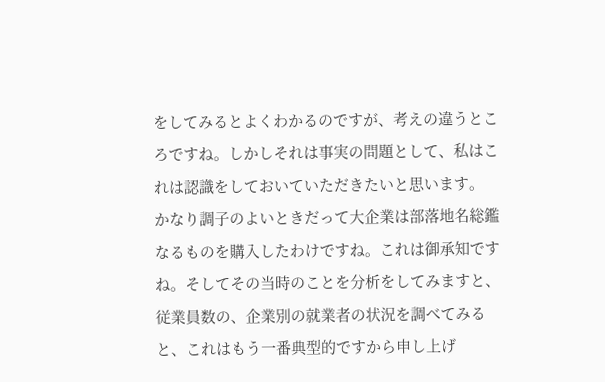をしてみるとよくわかるのですが、考えの違うところですね。しかしそれは事実の問題として、私はこれは認識をしておいていただきたいと思います。 かなり調子のよいときだって大企業は部落地名総鑑なるものを購入したわけですね。これは御承知ですね。そしてその当時のことを分析をしてみますと、従業員数の、企業別の就業者の状況を調べてみると、これはもう一番典型的ですから申し上げ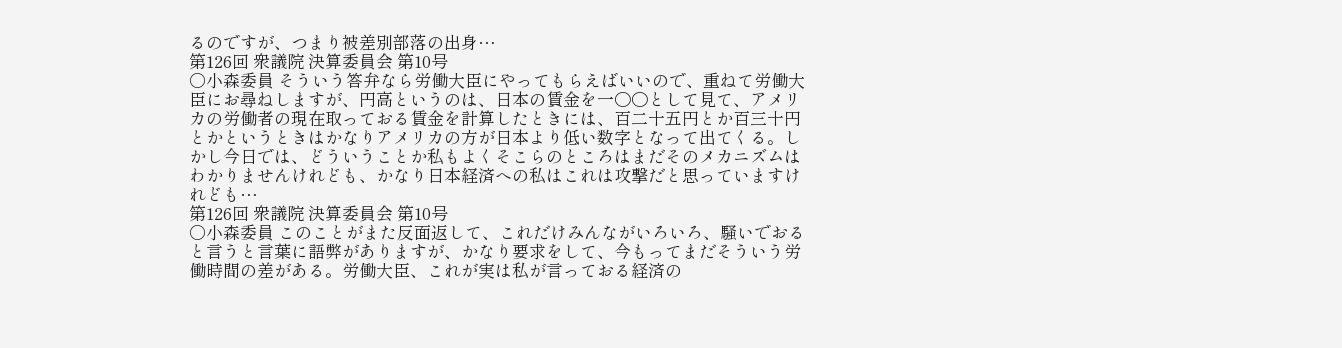るのですが、つまり被差別部落の出身…
第126回 衆議院 決算委員会 第10号
○小森委員 そういう答弁なら労働大臣にやってもらえばいいので、重ねて労働大臣にお尋ねしますが、円高というのは、日本の賃金を一〇〇として見て、アメリカの労働者の現在取っておる賃金を計算したときには、百二十五円とか百三十円とかというときはかなりアメリカの方が日本より低い数字となって出てくる。しかし今日では、どういうことか私もよくそこらのところはまだそのメカニズムはわかりませんけれども、かなり日本経済への私はこれは攻撃だと思っていますけれども…
第126回 衆議院 決算委員会 第10号
○小森委員 このことがまた反面返して、これだけみんながいろいろ、騒いでおると言うと言葉に語弊がありますが、かなり要求をして、今もってまだそういう労働時間の差がある。労働大臣、これが実は私が言っておる経済の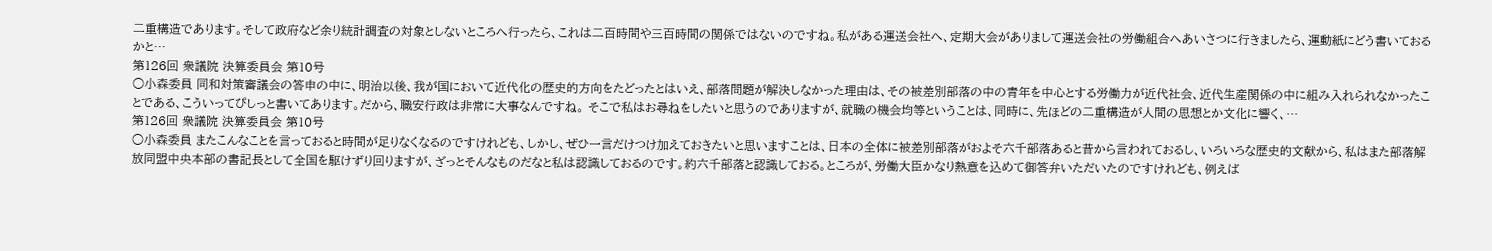二重構造であります。そして政府など余り統計調査の対象としないところへ行ったら、これは二百時間や三百時間の関係ではないのですね。私がある運送会社へ、定期大会がありまして運送会社の労働組合へあいさつに行きましたら、運動紙にどう書いておるかと…
第126回 衆議院 決算委員会 第10号
○小森委員 同和対策審議会の答申の中に、明治以後、我が国において近代化の歴史的方向をたどったとはいえ、部落問題が解決しなかった理由は、その被差別部落の中の青年を中心とする労働力が近代社会、近代生産関係の中に組み入れられなかったことである、こういってぴしっと書いてあります。だから、職安行政は非常に大事なんですね。 そこで私はお尋ねをしたいと思うのでありますが、就職の機会均等ということは、同時に、先ほどの二重構造が人間の思想とか文化に響く、…
第126回 衆議院 決算委員会 第10号
○小森委員 またこんなことを言っておると時間が足りなくなるのですけれども、しかし、ぜひ一言だけつけ加えておきたいと思いますことは、日本の全体に被差別部落がおよそ六千部落あると昔から言われておるし、いろいろな歴史的文献から、私はまた部落解放同盟中央本部の書記長として全国を駆けずり回りますが、ざっとそんなものだなと私は認識しておるのです。約六千部落と認識しておる。ところが、労働大臣かなり熱意を込めて御答弁いただいたのですけれども、例えば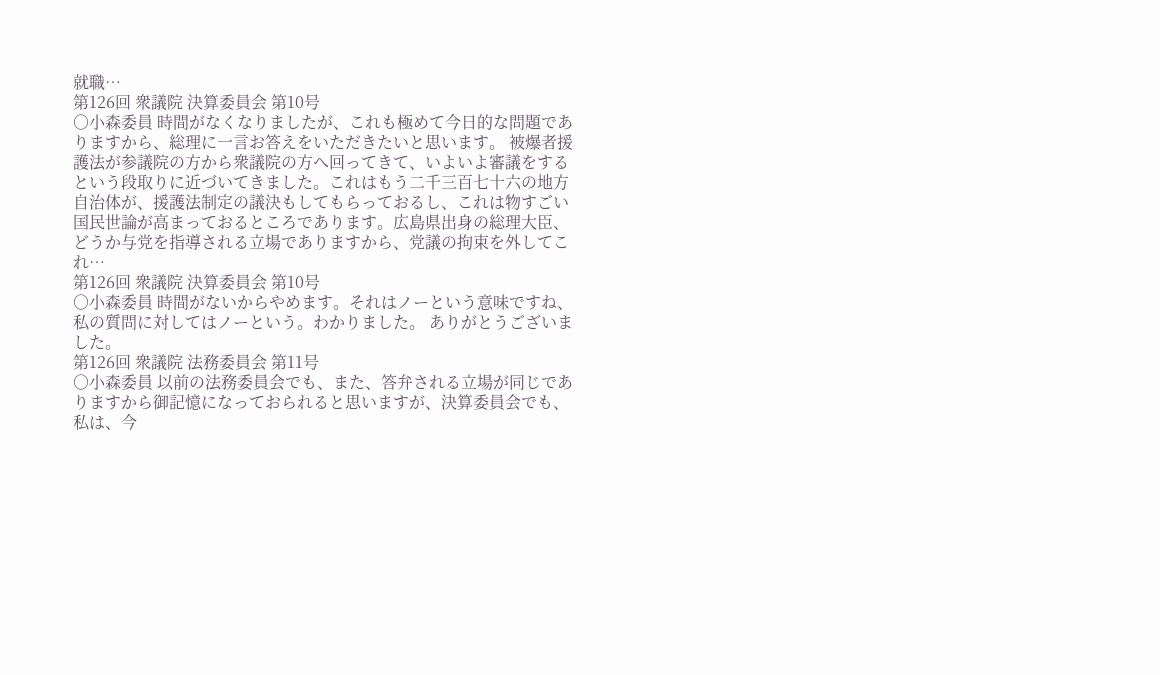就職…
第126回 衆議院 決算委員会 第10号
○小森委員 時間がなくなりましたが、これも極めて今日的な問題でありますから、総理に一言お答えをいただきたいと思います。 被爆者援護法が参議院の方から衆議院の方へ回ってきて、いよいよ審議をするという段取りに近づいてきました。これはもう二千三百七十六の地方自治体が、援護法制定の議決もしてもらっておるし、これは物すごい国民世論が高まっておるところであります。広島県出身の総理大臣、どうか与党を指導される立場でありますから、党議の拘束を外してこれ…
第126回 衆議院 決算委員会 第10号
○小森委員 時間がないからやめます。それはノーという意味ですね、私の質問に対してはノーという。わかりました。 ありがとうございました。
第126回 衆議院 法務委員会 第11号
○小森委員 以前の法務委員会でも、また、答弁される立場が同じでありますから御記憶になっておられると思いますが、決算委員会でも、私は、今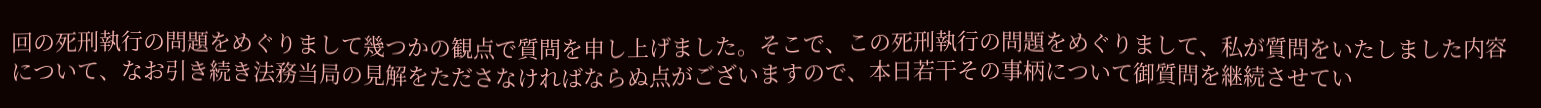回の死刑執行の問題をめぐりまして幾つかの観点で質問を申し上げました。そこで、この死刑執行の問題をめぐりまして、私が質問をいたしました内容について、なお引き続き法務当局の見解をたださなければならぬ点がございますので、本日若干その事柄について御質問を継続させてい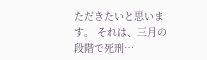ただきたいと思います。 それは、三月の段階で死刑…